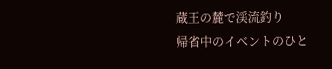蔵王の麓で渓流釣り
帰省中のイベントのひと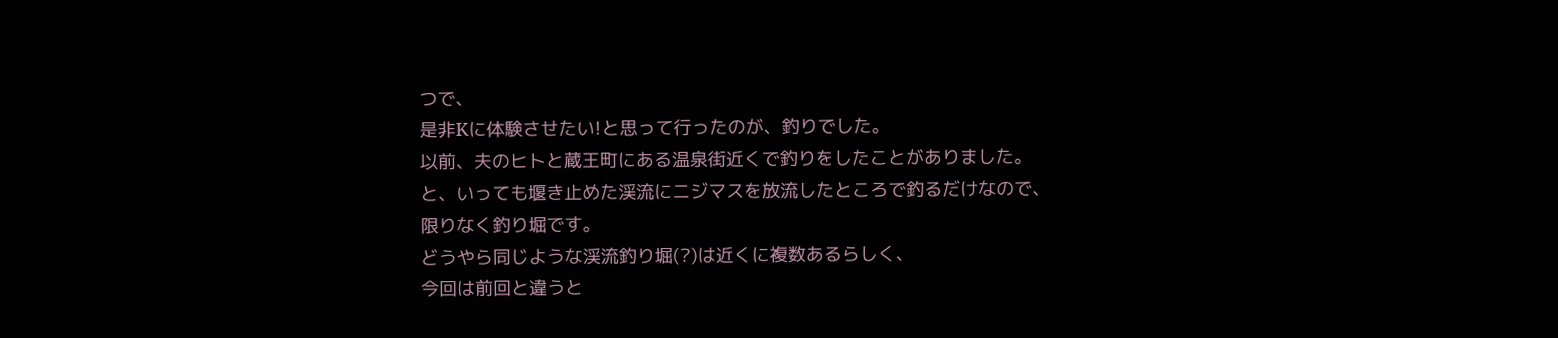つで、
是非Kに体験させたい!と思って行ったのが、釣りでした。
以前、夫のヒトと蔵王町にある温泉街近くで釣りをしたことがありました。
と、いっても堰き止めた渓流にニジマスを放流したところで釣るだけなので、
限りなく釣り堀です。
どうやら同じような渓流釣り堀(?)は近くに複数あるらしく、
今回は前回と違うと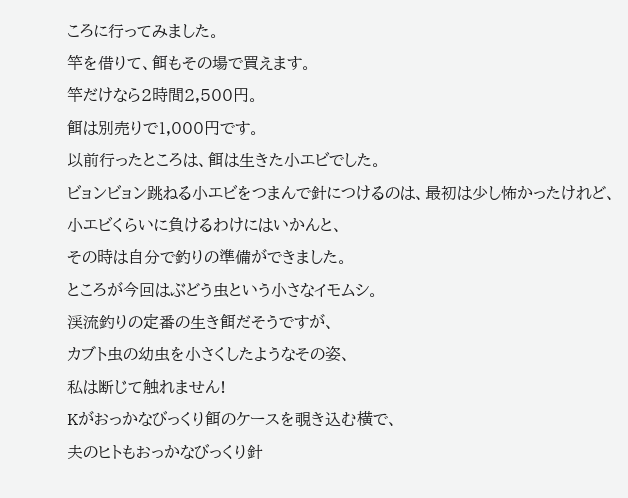ころに行ってみました。
竿を借りて、餌もその場で買えます。
竿だけなら2時間2,500円。
餌は別売りで1,000円です。
以前行ったところは、餌は生きた小エビでした。
ビョンビョン跳ねる小エビをつまんで針につけるのは、最初は少し怖かったけれど、
小エビくらいに負けるわけにはいかんと、
その時は自分で釣りの準備ができました。
ところが今回はぶどう虫という小さなイモムシ。
渓流釣りの定番の生き餌だそうですが、
カブト虫の幼虫を小さくしたようなその姿、
私は断じて触れません!
Kがおっかなびっくり餌のケースを覗き込む横で、
夫のヒトもおっかなびっくり針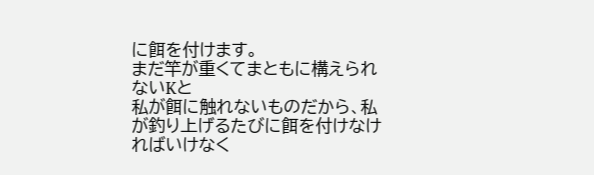に餌を付けます。
まだ竿が重くてまともに構えられないKと
私が餌に触れないものだから、私が釣り上げるたびに餌を付けなければいけなく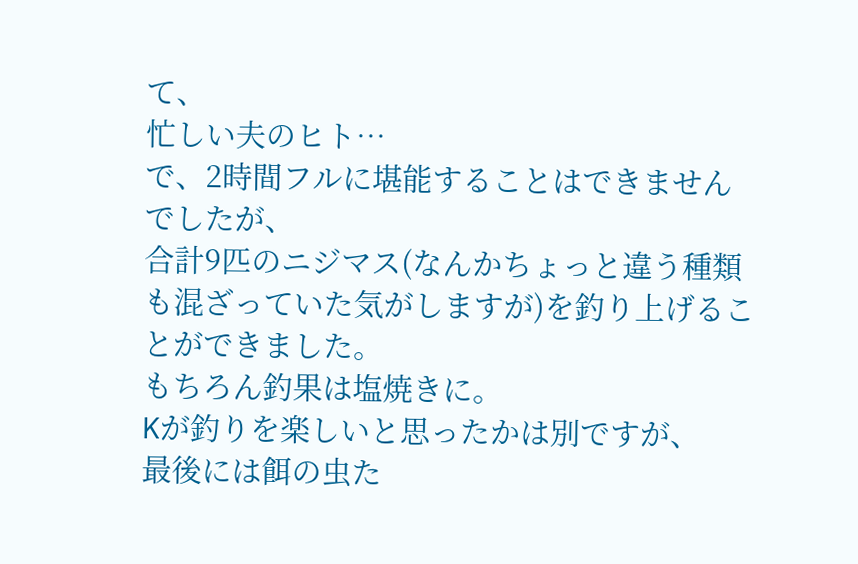て、
忙しい夫のヒト…
で、2時間フルに堪能することはできませんでしたが、
合計9匹のニジマス(なんかちょっと違う種類も混ざっていた気がしますが)を釣り上げることができました。
もちろん釣果は塩焼きに。
Kが釣りを楽しいと思ったかは別ですが、
最後には餌の虫た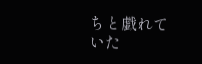ちと戯れていた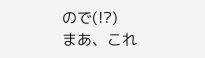ので(!?)
まあ、これ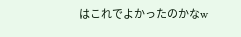はこれでよかったのかなw